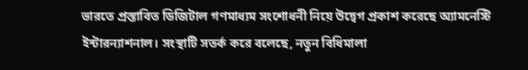ভারতে প্রস্তাবিত ডিজিটাল গণমাধ্যম সংশোধনী নিয়ে উদ্বেগ প্রকাশ করেছে অ্যামনেস্টি ইন্টারন্যাশনাল। সংস্থাটি সতর্ক করে বলেছে, নতুন বিধিমালা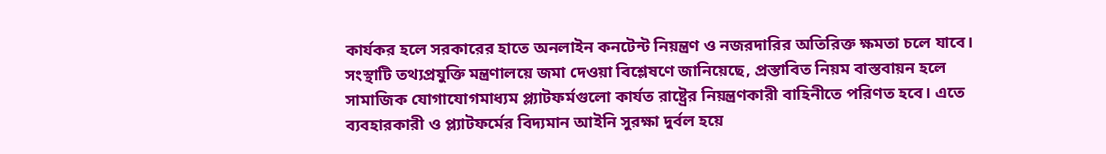কার্যকর হলে সরকারের হাতে অনলাইন কনটেন্ট নিয়ন্ত্রণ ও নজরদারির অতিরিক্ত ক্ষমতা চলে যাবে।
সংস্থাটি তথ্যপ্রযুক্তি মন্ত্রণালয়ে জমা দেওয়া বিশ্লেষণে জানিয়েছে, প্রস্তাবিত নিয়ম বাস্তবায়ন হলে সামাজিক যোগাযোগমাধ্যম প্ল্যাটফর্মগুলো কার্যত রাষ্ট্রের নিয়ন্ত্রণকারী বাহিনীতে পরিণত হবে। এতে ব্যবহারকারী ও প্ল্যাটফর্মের বিদ্যমান আইনি সুরক্ষা দুর্বল হয়ে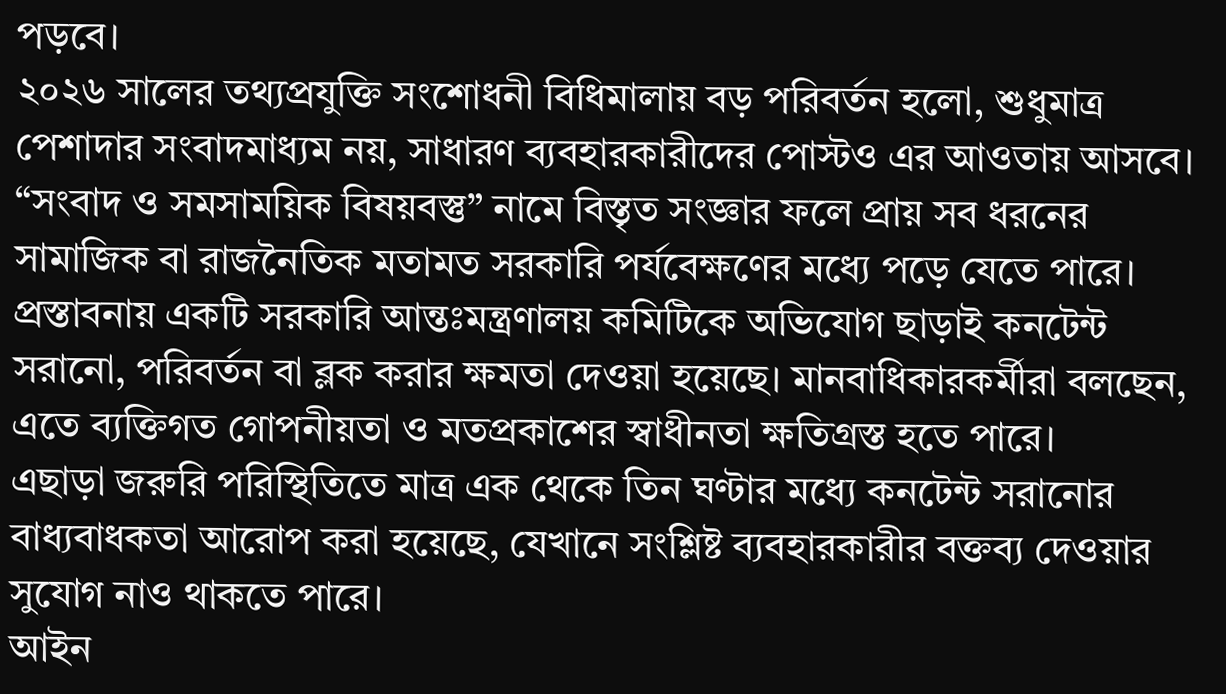পড়বে।
২০২৬ সালের তথ্যপ্রযুক্তি সংশোধনী বিধিমালায় বড় পরিবর্তন হলো, শুধুমাত্র পেশাদার সংবাদমাধ্যম নয়, সাধারণ ব্যবহারকারীদের পোস্টও এর আওতায় আসবে। “সংবাদ ও সমসাময়িক বিষয়বস্তু” নামে বিস্তৃত সংজ্ঞার ফলে প্রায় সব ধরনের সামাজিক বা রাজনৈতিক মতামত সরকারি পর্যবেক্ষণের মধ্যে পড়ে যেতে পারে।
প্রস্তাবনায় একটি সরকারি আন্তঃমন্ত্রণালয় কমিটিকে অভিযোগ ছাড়াই কনটেন্ট সরানো, পরিবর্তন বা ব্লক করার ক্ষমতা দেওয়া হয়েছে। মানবাধিকারকর্মীরা বলছেন, এতে ব্যক্তিগত গোপনীয়তা ও মতপ্রকাশের স্বাধীনতা ক্ষতিগ্রস্ত হতে পারে।
এছাড়া জরুরি পরিস্থিতিতে মাত্র এক থেকে তিন ঘণ্টার মধ্যে কনটেন্ট সরানোর বাধ্যবাধকতা আরোপ করা হয়েছে, যেখানে সংশ্লিষ্ট ব্যবহারকারীর বক্তব্য দেওয়ার সুযোগ নাও থাকতে পারে।
আইন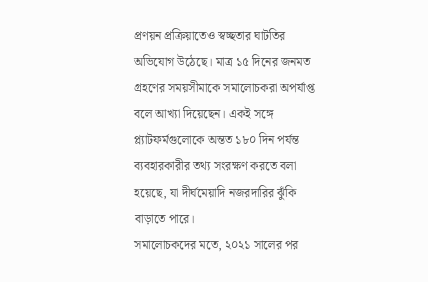প্রণয়ন প্রক্রিয়াতেও স্বচ্ছতার ঘাটতির অভিযোগ উঠেছে। মাত্র ১৫ দিনের জনমত গ্রহণের সময়সীমাকে সমালোচকরা অপর্যাপ্ত বলে আখ্যা দিয়েছেন। একই সঙ্গে প্ল্যাটফর্মগুলোকে অন্তত ১৮০ দিন পর্যন্ত ব্যবহারকারীর তথ্য সংরক্ষণ করতে বলা হয়েছে, যা দীর্ঘমেয়াদি নজরদারির ঝুঁকি বাড়াতে পারে।
সমালোচকদের মতে, ২০২১ সালের পর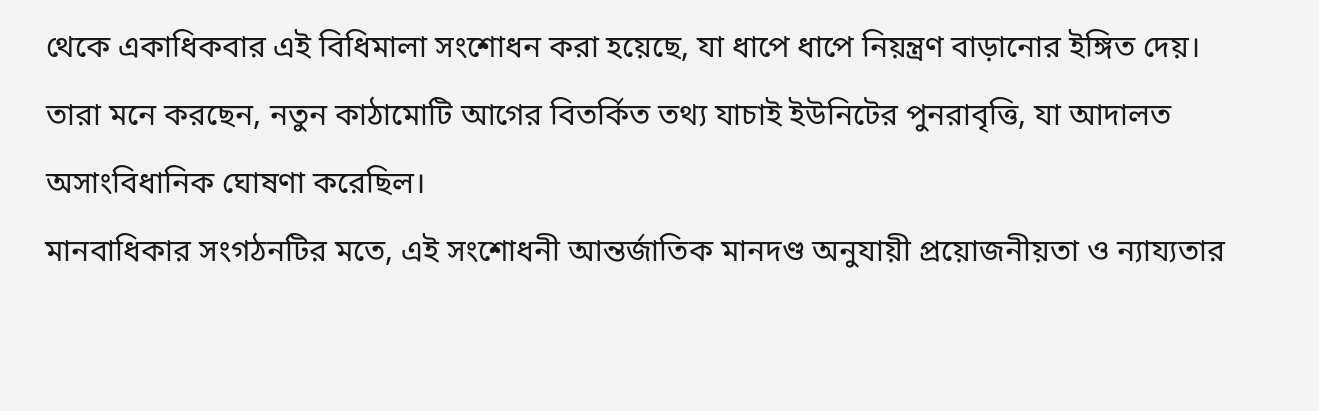থেকে একাধিকবার এই বিধিমালা সংশোধন করা হয়েছে, যা ধাপে ধাপে নিয়ন্ত্রণ বাড়ানোর ইঙ্গিত দেয়। তারা মনে করছেন, নতুন কাঠামোটি আগের বিতর্কিত তথ্য যাচাই ইউনিটের পুনরাবৃত্তি, যা আদালত অসাংবিধানিক ঘোষণা করেছিল।
মানবাধিকার সংগঠনটির মতে, এই সংশোধনী আন্তর্জাতিক মানদণ্ড অনুযায়ী প্রয়োজনীয়তা ও ন্যায্যতার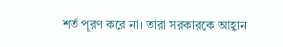শর্ত পূরণ করে না। তারা সরকারকে আহ্বান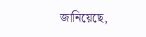জানিয়েছে,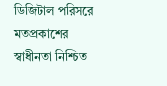ডিজিটাল পরিসরে মতপ্রকাশের স্বাধীনতা নিশ্চিত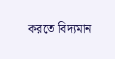করতে বিদ্যমান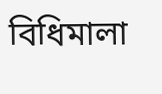বিধিমালা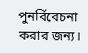পুনর্বিবেচনা করার জন্য।